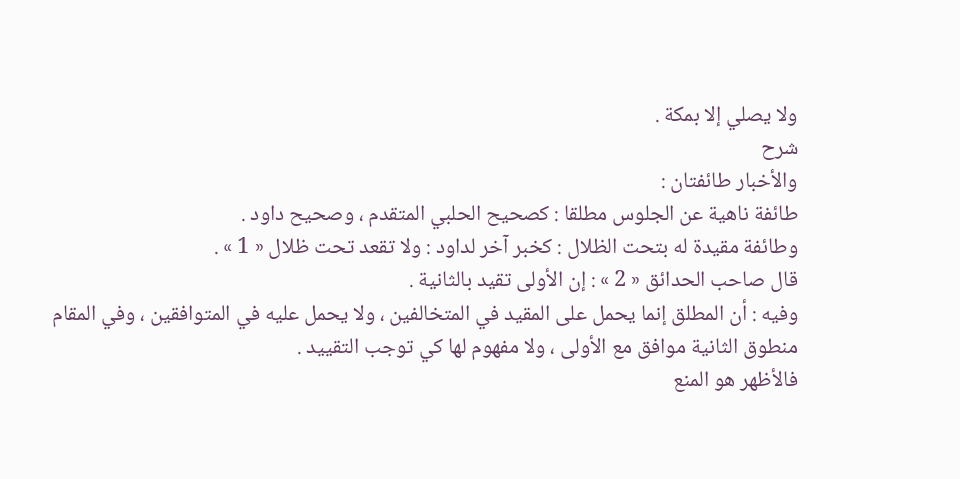ولا يصلي إلا بمكة .
شرح
والأخبار طائفتان :
طائفة ناهية عن الجلوس مطلقا : كصحيح الحلبي المتقدم ، وصحيح داود .
وطائفة مقيدة له بتحت الظلال : كخبر آخر لداود : ولا تقعد تحت ظلال « 1 » .
قال صاحب الحدائق « 2 » : إن الأولى تقيد بالثانية .
وفيه : أن المطلق إنما يحمل على المقيد في المتخالفين ، ولا يحمل عليه في المتوافقين ، وفي المقام منطوق الثانية موافق مع الأولى ، ولا مفهوم لها كي توجب التقييد .
فالأظهر هو المنع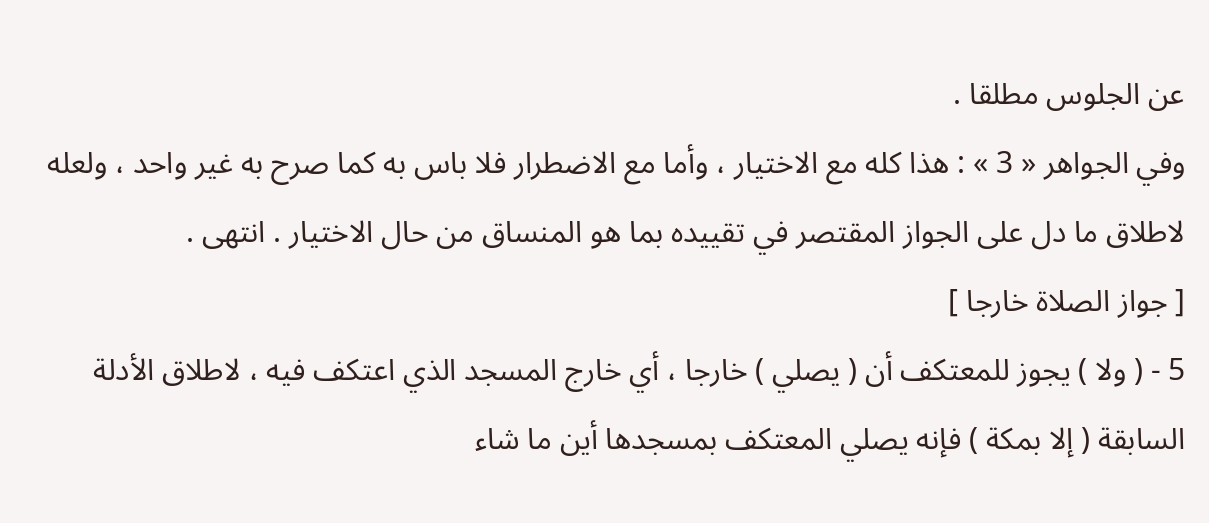عن الجلوس مطلقا .
وفي الجواهر « 3 » : هذا كله مع الاختيار ، وأما مع الاضطرار فلا باس به كما صرح به غير واحد ، ولعله لاطلاق ما دل على الجواز المقتصر في تقييده بما هو المنساق من حال الاختيار . انتهى .
[ جواز الصلاة خارجا ]
5 - ( ولا ) يجوز للمعتكف أن ( يصلي ) خارجا ، أي خارج المسجد الذي اعتكف فيه ، لاطلاق الأدلة السابقة ( إلا بمكة ) فإنه يصلي المعتكف بمسجدها أين ما شاء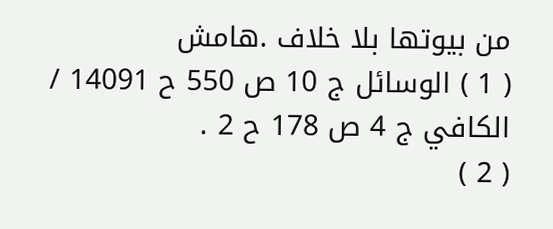من بيوتها بلا خلاف .هامش
( 1 ) الوسائل ج 10 ص 550 ح 14091 / الكافي ج 4 ص 178 ح 2 .
( 2 )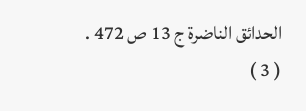الحدائق الناضرة ج 13 ص 472 .
( 3 )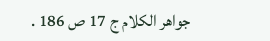جواهر الكلام ج 17 ص 186 .